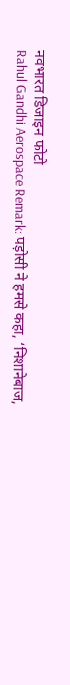नवभारत डिजाइन फोटो
Rahul Gandhi Aerospace Remark: पड़ोसी ने हमसे कहा, ‘निशानेबाज,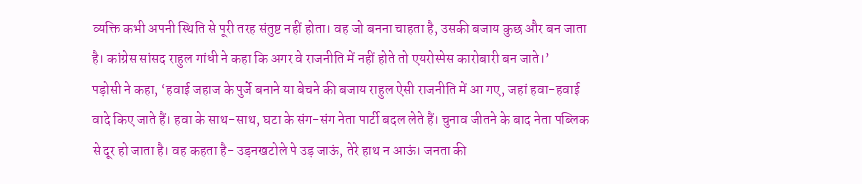व्यक्ति कभी अपनी स्थिति से पूरी तरह संतुष्ट नहीं होता। वह जो बनना चाहता है, उसकी बजाय कुछ और बन जाता है। कांग्रेस सांसद राहुल गांधी ने कहा कि अगर वे राजनीति में नहीं होते तो एयरोस्पेस कारोबारी बन जाते।’
पड़ोसी ने कहा, ‘हवाई जहाज के पुर्जे बनाने या बेचने की बजाय राहुल ऐसी राजनीति में आ गए, जहां हवा-हवाई वादे किए जाते हैं। हवा के साथ-साथ, घटा के संग-संग नेता पार्टी बदल लेते हैं। चुनाव जीतने के बाद नेता पब्लिक से दूर हो जाता है। वह कहता है- उड़नखटोले पे उड़ जाऊं, तेरे हाथ न आऊं। जनता की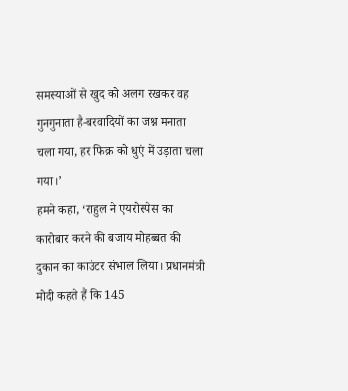समस्याओं से खुद को अलग रखकर वह गुनगुनाता है-बरवादियों का जश्न मनाता चला गया, हर फिक्र को धुएं में उड़ाता चला गया।’
हमने कहा, ‘राहुल ने एयरोस्पेस का कारोबार करने की बजाय मोहब्बत की दुकान का काउंटर संभाल लिया। प्रधानमंत्री मोदी कहते हैं कि 145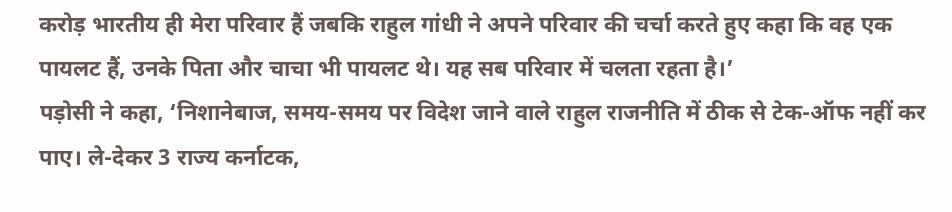करोड़ भारतीय ही मेरा परिवार हैं जबकि राहुल गांधी ने अपने परिवार की चर्चा करते हुए कहा कि वह एक पायलट हैं, उनके पिता और चाचा भी पायलट थे। यह सब परिवार में चलता रहता है।’
पड़ोसी ने कहा, ‘निशानेबाज, समय-समय पर विदेश जाने वाले राहुल राजनीति में ठीक से टेक-ऑफ नहीं कर पाए। ले-देकर 3 राज्य कर्नाटक,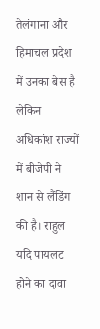तेलंगाना और हिमाचल प्रदेश में उनका बेस है लेकिन अधिकांश राज्यों में बीजेपी ने शान से लैंडिंग की है। राहुल यदि पायलट होने का दावा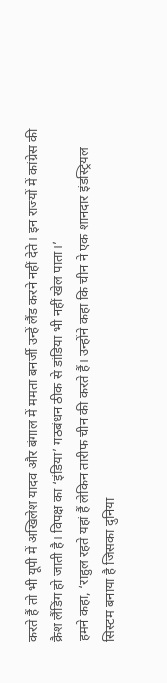करते हैं तो भी यूपी में अखिलेश यादव और बंगाल में ममता बनर्जी उन्हें लैंड करने नहीं देते। इन राज्यों में कांग्रेस की क्रैश लैंडिंग हो जाती है। विपक्ष का ‘इंडिया’ गठबंधन ठीक से डांडिया भी नहीं खेल पाता।’
हमने कहा, ‘राहुल रहते यहां हैं लेकिन तारीफ चीन की करते हैं। उन्होंने कहा कि चीन ने एक शानदार इंडस्ट्रियल सिस्टम बनाया है जिसका दुनिया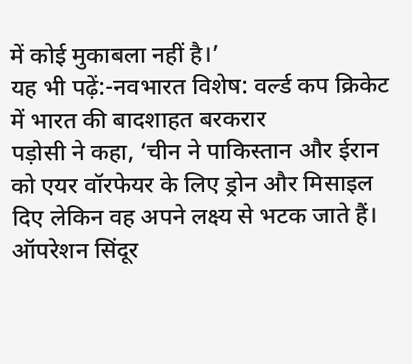में कोई मुकाबला नहीं है।’
यह भी पढ़ें:-नवभारत विशेष: वर्ल्ड कप क्रिकेट में भारत की बादशाहत बरकरार
पड़ोसी ने कहा, ‘चीन ने पाकिस्तान और ईरान को एयर वॉरफेयर के लिए ड्रोन और मिसाइल दिए लेकिन वह अपने लक्ष्य से भटक जाते हैं। ऑपरेशन सिंदूर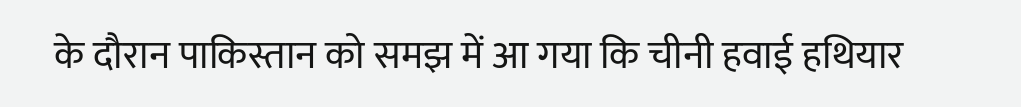के दौरान पाकिस्तान को समझ में आ गया कि चीनी हवाई हथियार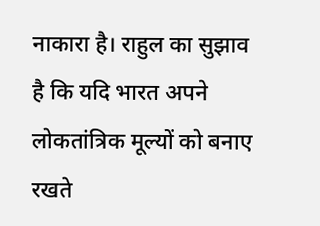नाकारा है। राहुल का सुझाव है कि यदि भारत अपने लोकतांत्रिक मूल्यों को बनाए रखते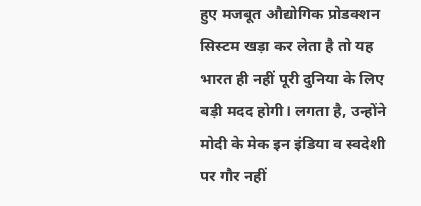हुए मजबूत औद्योगिक प्रोडक्शन सिस्टम खड़ा कर लेता है तो यह भारत ही नहीं पूरी दुनिया के लिए बड़ी मदद होगी। लगता है, उन्होंने मोदी के मेक इन इंडिया व स्वदेशी पर गौर नहीं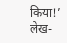किया!’
लेख-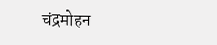चंद्रमोहन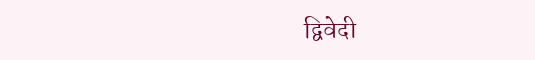द्विवेदी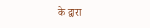के द्वारा